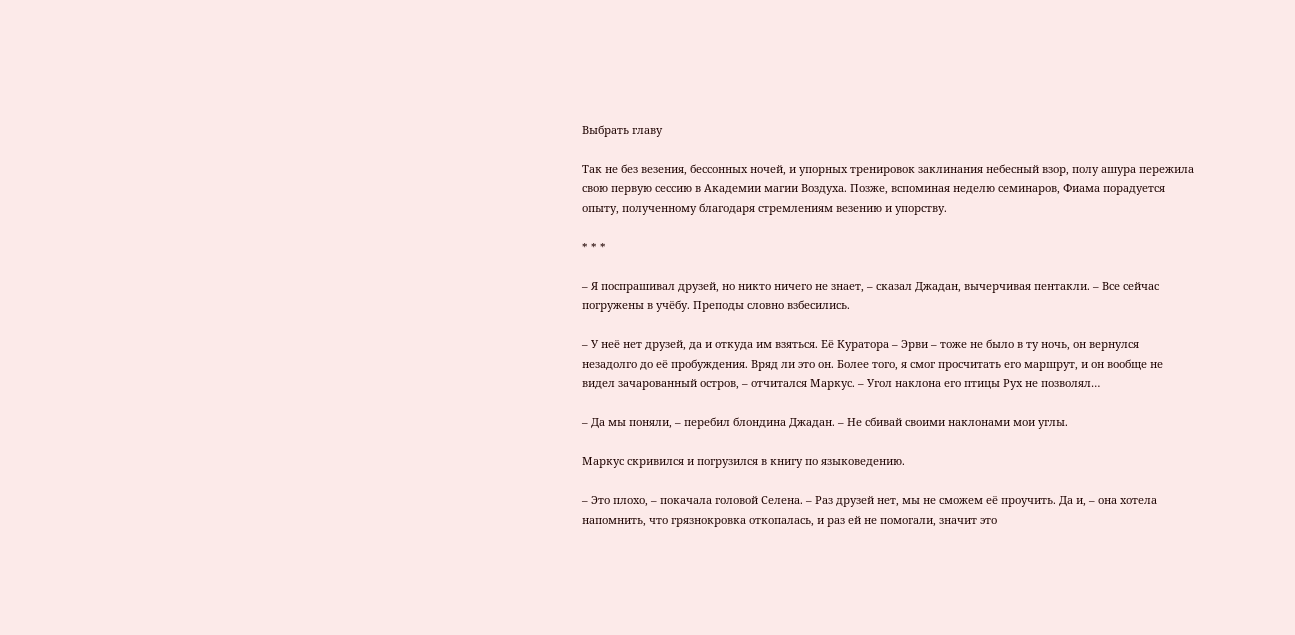Выбрать главу

Так не без везения, бессонных ночей, и упорных тренировок заклинания небесный взор, полу ашура пережила свою первую сессию в Академии магии Воздуха. Позже, вспоминая неделю семинаров, Фиама порадуется опыту, полученному благодаря стремлениям везению и упорству.

* * *

– Я поспрашивал друзей, но никто ничего не знает, – сказал Джадан, вычерчивая пентакли. – Все сейчас погружены в учёбу. Преподы словно взбесились.

– У неё нет друзей, да и откуда им взяться. Её Куратора – Эрви – тоже не было в ту ночь, он вернулся незадолго до её пробуждения. Вряд ли это он. Более того, я смог просчитать его маршрут, и он вообще не видел зачарованный остров, – отчитался Маркус. – Угол наклона его птицы Рух не позволял…

– Да мы поняли, – перебил блондина Джадан. – Не сбивай своими наклонами мои углы.

Маркус скривился и погрузился в книгу по языковедению.

– Это плохо, – покачала головой Селена. – Раз друзей нет, мы не сможем её проучить. Да и, – она хотела напомнить, что грязнокровка откопалась, и раз ей не помогали, значит это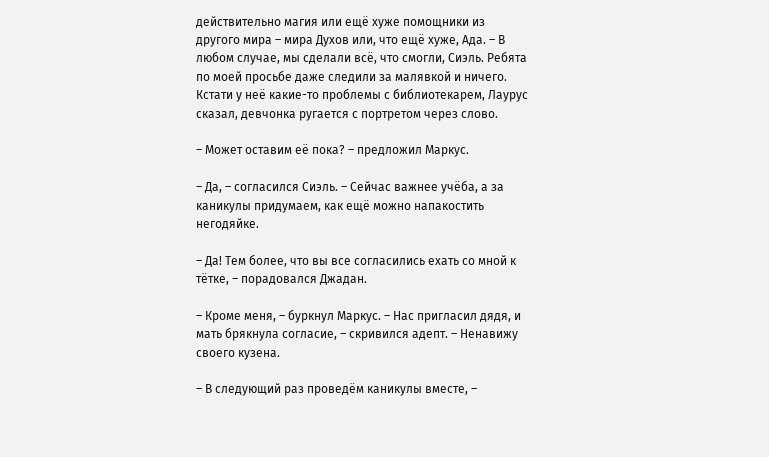действительно магия или ещё хуже помощники из другого мира – мира Духов или, что ещё хуже, Ада. – В любом случае, мы сделали всё, что смогли, Сиэль. Ребята по моей просьбе даже следили за малявкой и ничего. Кстати у неё какие-то проблемы с библиотекарем, Лаурус сказал, девчонка ругается с портретом через слово.

– Может оставим её пока? – предложил Маркус.

– Да, – согласился Сиэль. – Сейчас важнее учёба, а за каникулы придумаем, как ещё можно напакостить негодяйке.

– Да! Тем более, что вы все согласились ехать со мной к тётке, – порадовался Джадан.

– Кроме меня, – буркнул Маркус. – Нас пригласил дядя, и мать брякнула согласие, – скривился адепт. – Ненавижу своего кузена.

– В следующий раз проведём каникулы вместе, –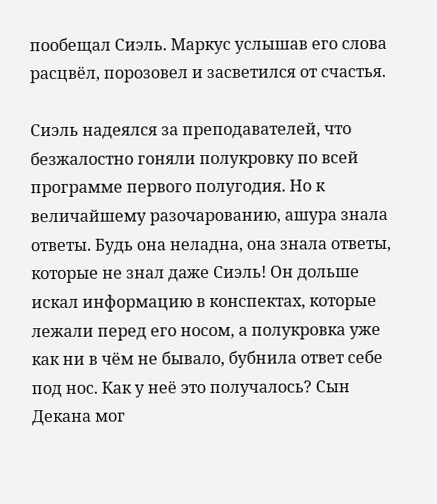пообещал Сиэль. Маркус услышав его слова расцвёл, порозовел и засветился от счастья.

Сиэль надеялся за преподавателей, что безжалостно гоняли полукровку по всей программе первого полугодия. Но к величайшему разочарованию, ашура знала ответы. Будь она неладна, она знала ответы, которые не знал даже Сиэль! Он дольше искал информацию в конспектах, которые лежали перед его носом, а полукровка уже как ни в чём не бывало, бубнила ответ себе под нос. Как у неё это получалось? Сын Декана мог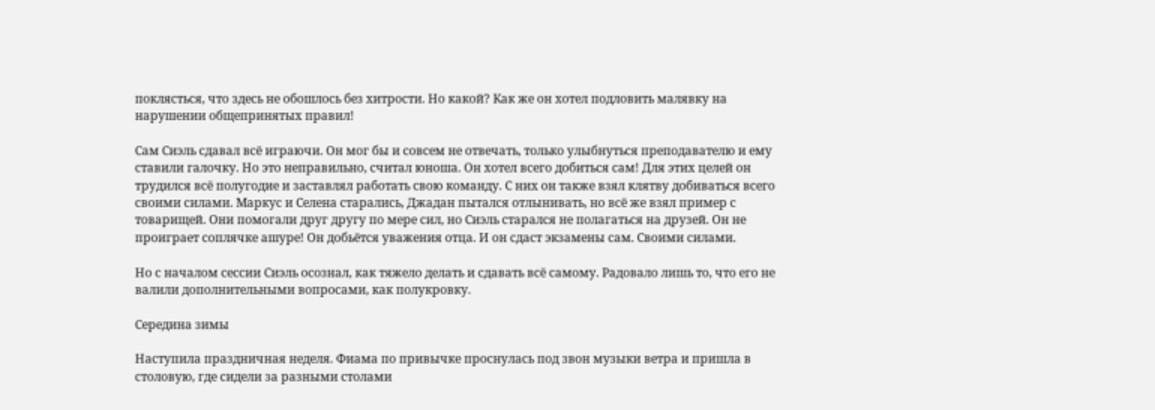поклясться, что здесь не обошлось без хитрости. Но какой? Как же он хотел подловить малявку на нарушении общепринятых правил!

Сам Сиэль сдавал всё играючи. Он мог бы и совсем не отвечать, только улыбнуться преподавателю и ему ставили галочку. Но это неправильно, считал юноша. Он хотел всего добиться сам! Для этих целей он трудился всё полугодие и заставлял работать свою команду. С них он также взял клятву добиваться всего своими силами. Маркус и Селена старались, Джадан пытался отлынивать, но всё же взял пример с товарищей. Они помогали друг другу по мере сил, но Сиэль старался не полагаться на друзей. Он не проиграет соплячке ашуре! Он добьётся уважения отца. И он сдаст экзамены сам. Своими силами.

Но с началом сессии Сиэль осознал, как тяжело делать и сдавать всё самому. Радовало лишь то, что его не валили дополнительными вопросами, как полукровку.

Середина зимы

Наступила праздничная неделя. Фиама по привычке проснулась под звон музыки ветра и пришла в столовую, где сидели за разными столами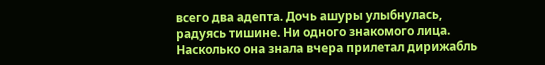всего два адепта. Дочь ашуры улыбнулась, радуясь тишине. Ни одного знакомого лица. Насколько она знала вчера прилетал дирижабль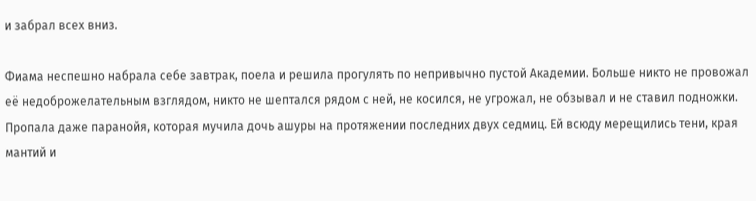и забрал всех вниз.

Фиама неспешно набрала себе завтрак, поела и решила прогулять по непривычно пустой Академии. Больше никто не провожал её недоброжелательным взглядом, никто не шептался рядом с ней, не косился, не угрожал, не обзывал и не ставил подножки. Пропала даже паранойя, которая мучила дочь ашуры на протяжении последних двух седмиц. Ей всюду мерещились тени, края мантий и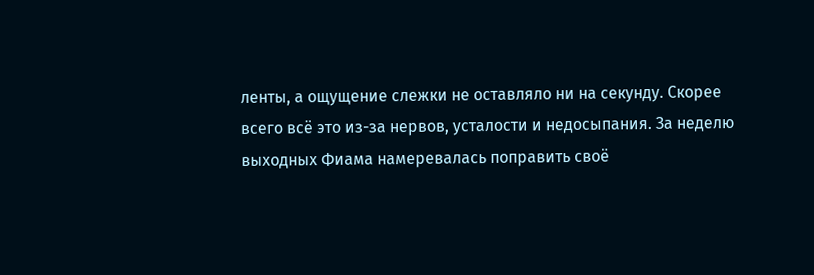ленты, а ощущение слежки не оставляло ни на секунду. Скорее всего всё это из-за нервов, усталости и недосыпания. За неделю выходных Фиама намеревалась поправить своё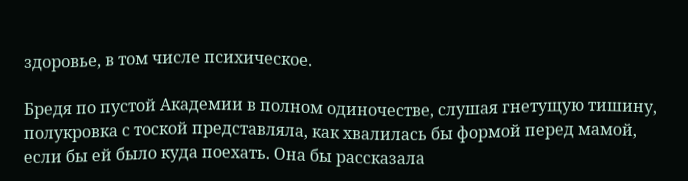здоровье, в том числе психическое.

Бредя по пустой Академии в полном одиночестве, слушая гнетущую тишину, полукровка с тоской представляла, как хвалилась бы формой перед мамой, если бы ей было куда поехать. Она бы рассказала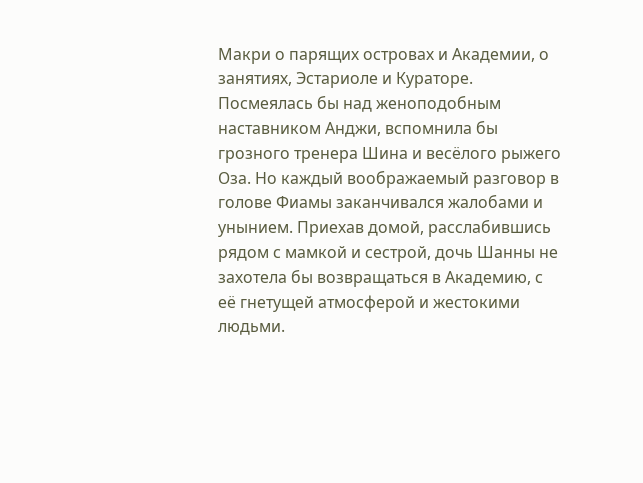Макри о парящих островах и Академии, о занятиях, Эстариоле и Кураторе. Посмеялась бы над женоподобным наставником Анджи, вспомнила бы грозного тренера Шина и весёлого рыжего Оза. Но каждый воображаемый разговор в голове Фиамы заканчивался жалобами и унынием. Приехав домой, расслабившись рядом с мамкой и сестрой, дочь Шанны не захотела бы возвращаться в Академию, с её гнетущей атмосферой и жестокими людьми.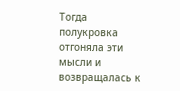Тогда полукровка отгоняла эти мысли и возвращалась к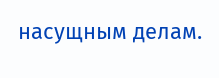насущным делам.